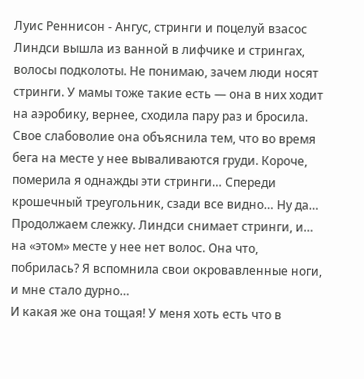Луис Реннисон - Ангус, стринги и поцелуй взасос
Линдси вышла из ванной в лифчике и стрингах, волосы подколоты. Не понимаю, зачем люди носят стринги. У мамы тоже такие есть — она в них ходит на аэробику, вернее, сходила пару раз и бросила. Свое слабоволие она объяснила тем, что во время бега на месте у нее вываливаются груди. Короче, померила я однажды эти стринги… Спереди крошечный треугольник, сзади все видно… Ну да…
Продолжаем слежку. Линдси снимает стринги, и… на «этом» месте у нее нет волос. Она что, побрилась? Я вспомнила свои окровавленные ноги, и мне стало дурно…
И какая же она тощая! У меня хоть есть что в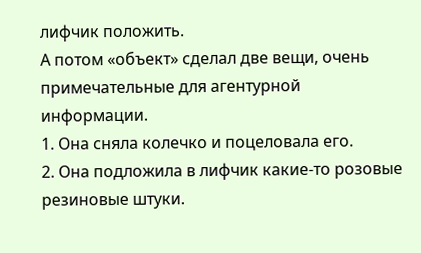лифчик положить.
А потом «объект» сделал две вещи, очень примечательные для агентурной информации.
1. Она сняла колечко и поцеловала его.
2. Она подложила в лифчик какие-то розовые резиновые штуки.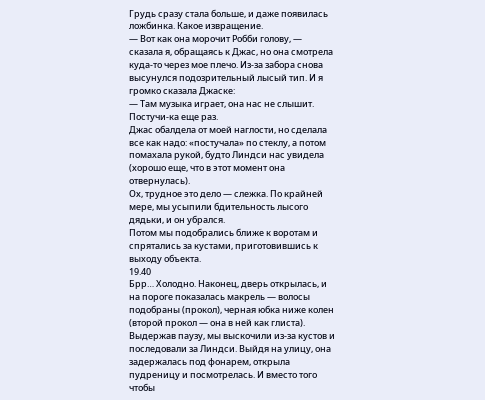Грудь сразу стала больше, и даже появилась ложбинка. Какое извращение.
— Вот как она морочит Робби голову, — сказала я, обращаясь к Джас, но она смотрела куда-то через мое плечо. Из-за забора снова высунулся подозрительный лысый тип. И я громко сказала Джаске:
— Там музыка играет, она нас не слышит. Постучи-ка еще раз.
Джас обалдела от моей наглости, но сделала все как надо: «постучала» по стеклу, а потом помахала рукой, будто Линдси нас увидела (хорошо еще, что в этот момент она отвернулась).
Ох, трудное это дело — слежка. По крайней мере, мы усыпили бдительность лысого дядьки, и он убрался.
Потом мы подобрались ближе к воротам и спрятались за кустами, приготовившись к выходу объекта.
19.40
Брр… Холодно. Наконец, дверь открылась, и на пороге показалась макрель — волосы подобраны (прокол), черная юбка ниже колен (второй прокол — она в ней как глиста). Выдержав паузу, мы выскочили из-за кустов и последовали за Линдси. Выйдя на улицу, она задержалась под фонарем, открыла пудреницу и посмотрелась. И вместо того чтобы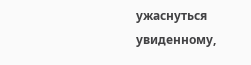ужаснуться увиденному,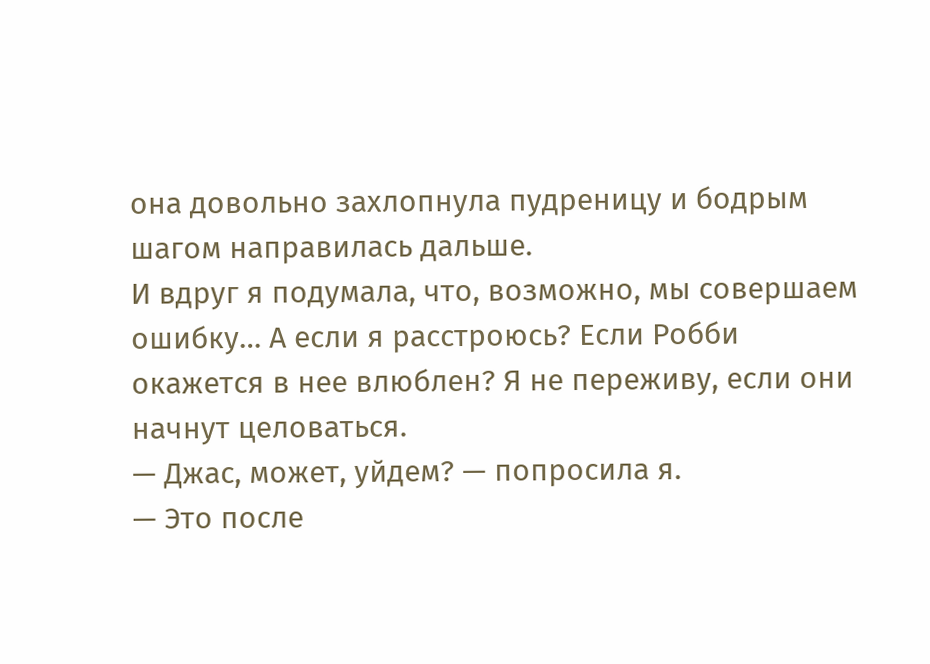она довольно захлопнула пудреницу и бодрым шагом направилась дальше.
И вдруг я подумала, что, возможно, мы совершаем ошибку… А если я расстроюсь? Если Робби окажется в нее влюблен? Я не переживу, если они начнут целоваться.
— Джас, может, уйдем? — попросила я.
— Это после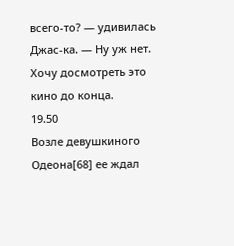всего-то? — удивилась Джас-ка. — Ну уж нет. Хочу досмотреть это кино до конца.
19.50
Возле девушкиного Одеона[68] ее ждал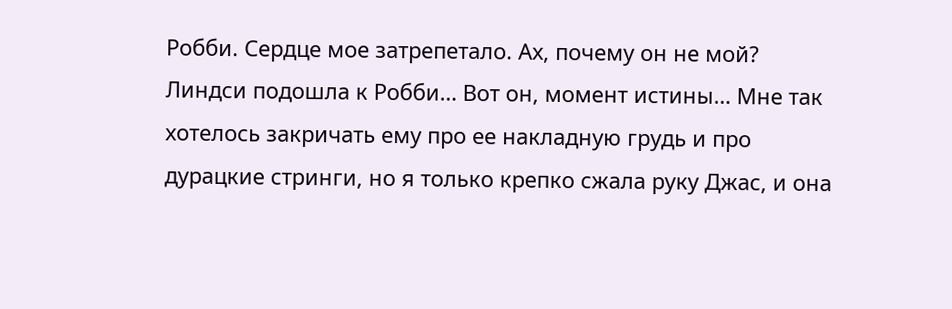Робби. Сердце мое затрепетало. Ах, почему он не мой? Линдси подошла к Робби… Вот он, момент истины… Мне так хотелось закричать ему про ее накладную грудь и про дурацкие стринги, но я только крепко сжала руку Джас, и она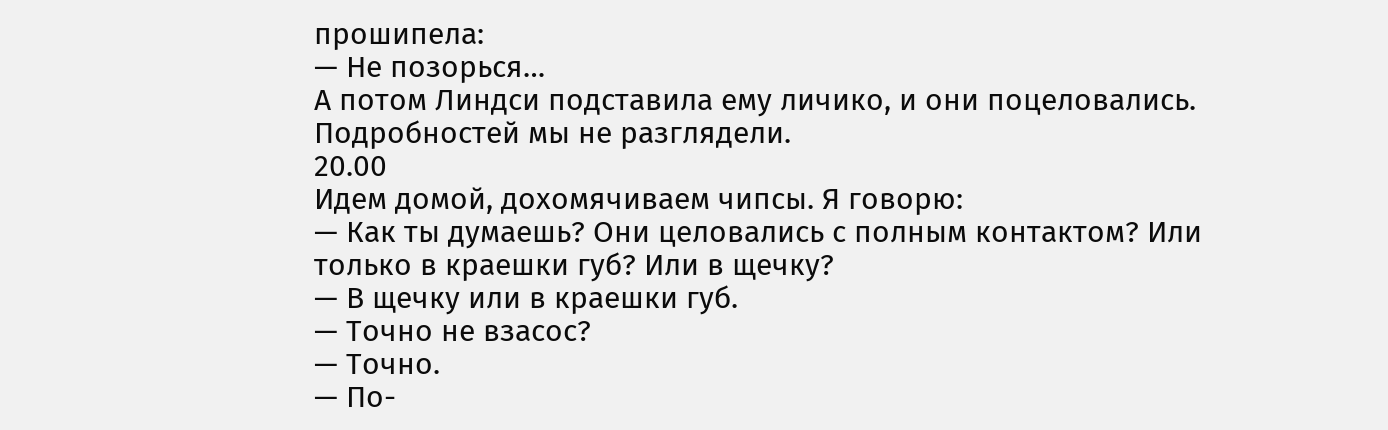прошипела:
— Не позорься…
А потом Линдси подставила ему личико, и они поцеловались. Подробностей мы не разглядели.
20.00
Идем домой, дохомячиваем чипсы. Я говорю:
— Как ты думаешь? Они целовались с полным контактом? Или только в краешки губ? Или в щечку?
— В щечку или в краешки губ.
— Точно не взасос?
— Точно.
— По-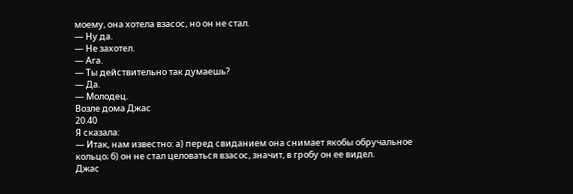моему, она хотела взасос, но он не стал.
— Ну да.
— Не захотел.
— Ага.
— Ты действительно так думаешь?
— Да.
— Молодец.
Возле дома Джас
20.40
Я сказала:
— Итак, нам известно: а) перед свиданием она снимает якобы обручальное кольцо; б) он не стал целоваться взасос, значит, в гробу он ее видел.
Джас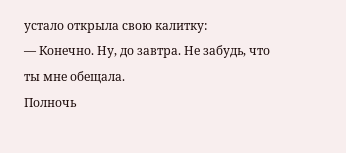устало открыла свою калитку:
— Конечно. Ну, до завтра. Не забудь, что ты мне обещала.
Полночь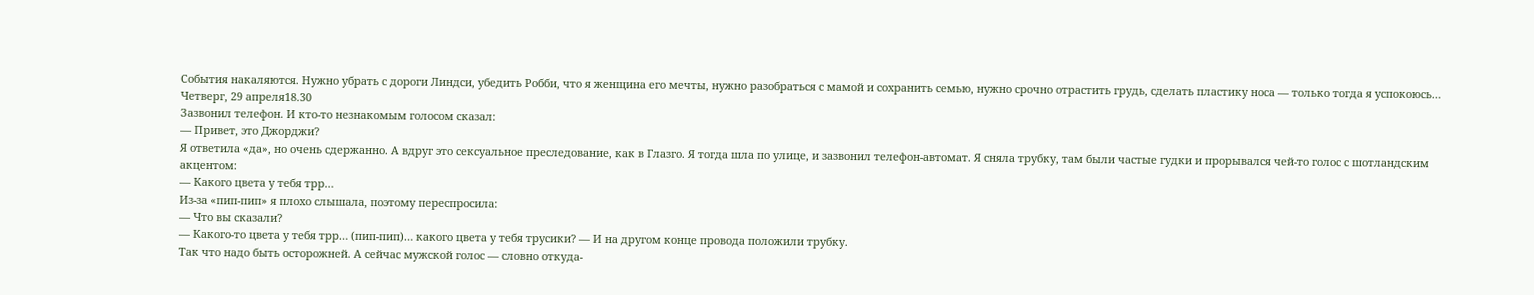События накаляются. Нужно убрать с дороги Линдси, убедить Робби, что я женщина его мечты, нужно разобраться с мамой и сохранить семью, нужно срочно отрастить грудь, сделать пластику носа — только тогда я успокоюсь…
Четверг, 29 апреля18.30
Зазвонил телефон. И кто-то незнакомым голосом сказал:
— Привет, это Джорджи?
Я ответила «да», но очень сдержанно. А вдруг это сексуальное преследование, как в Глазго. Я тогда шла по улице, и зазвонил телефон-автомат. Я сняла трубку, там были частые гудки и прорывался чей-то голос с шотландским акцентом:
— Какого цвета у тебя трр…
Из-за «пип-пип» я плохо слышала, поэтому переспросила:
— Что вы сказали?
— Какого-то цвета у тебя трр… (пип-пип)… какого цвета у тебя трусики? — И на другом конце провода положили трубку.
Так что надо быть осторожней. А сейчас мужской голос — словно откуда-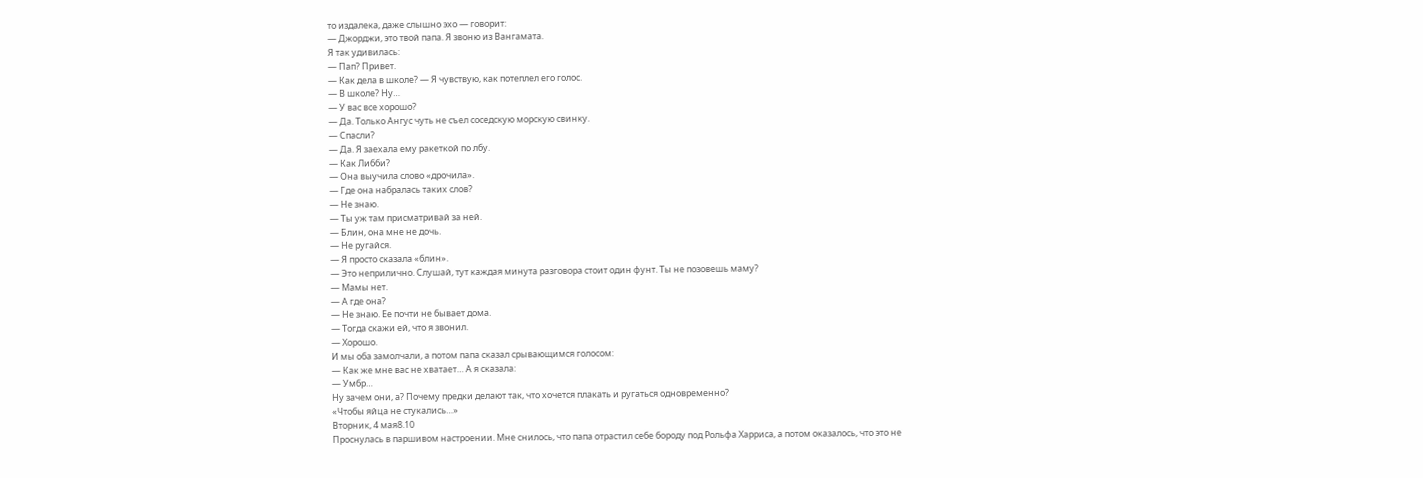то издалека, даже слышно эхо — говорит:
— Джорджи, это твой папа. Я звоню из Вангамата.
Я так удивилась:
— Пап? Привет.
— Как дела в школе? — Я чувствую, как потеплел его голос.
— В школе? Ну…
— У вас все хорошо?
— Да. Только Ангус чуть не съел соседскую морскую свинку.
— Спасли?
— Да. Я заехала ему ракеткой по лбу.
— Как Либби?
— Она выучила слово «дрочила».
— Где она набралась таких слов?
— Не знаю.
— Ты уж там присматривай за ней.
— Блин, она мне не дочь.
— Не ругайся.
— Я просто сказала «блин».
— Это неприлично. Слушай, тут каждая минута разговора стоит один фунт. Ты не позовешь маму?
— Мамы нет.
— А где она?
— Не знаю. Ее почти не бывает дома.
— Тогда скажи ей, что я звонил.
— Хорошо.
И мы оба замолчали, а потом папа сказал срывающимся голосом:
— Как же мне вас не хватает… А я сказала:
— Умбр…
Ну зачем они, а? Почему предки делают так, что хочется плакать и ругаться одновременно?
«Чтобы яйца не стукались…»
Вторник, 4 мая8.10
Проснулась в паршивом настроении. Мне снилось, что папа отрастил себе бороду под Рольфа Харриса, а потом оказалось, что это не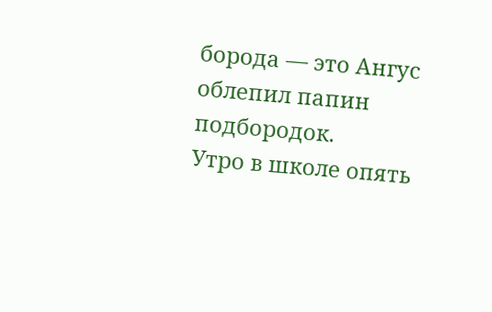борода — это Ангус облепил папин подбородок.
Утро в школе опять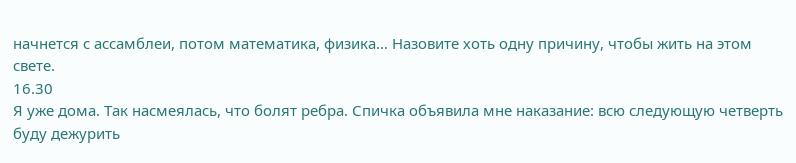начнется с ассамблеи, потом математика, физика… Назовите хоть одну причину, чтобы жить на этом свете.
16.30
Я уже дома. Так насмеялась, что болят ребра. Спичка объявила мне наказание: всю следующую четверть буду дежурить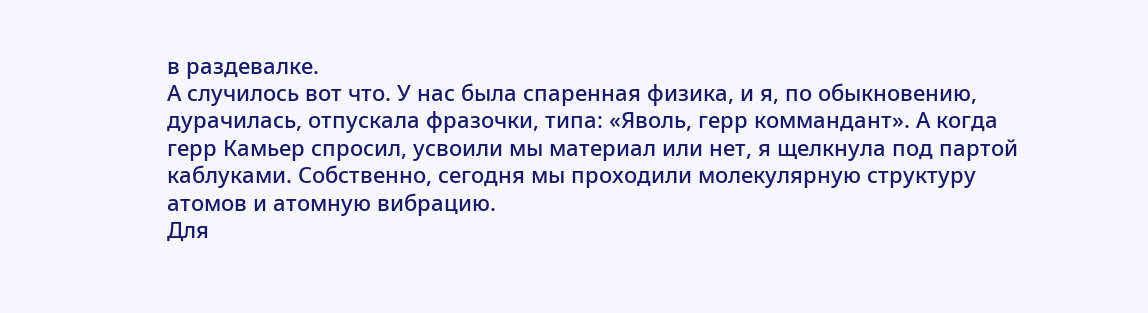в раздевалке.
А случилось вот что. У нас была спаренная физика, и я, по обыкновению, дурачилась, отпускала фразочки, типа: «Яволь, герр коммандант». А когда герр Камьер спросил, усвоили мы материал или нет, я щелкнула под партой каблуками. Собственно, сегодня мы проходили молекулярную структуру атомов и атомную вибрацию.
Для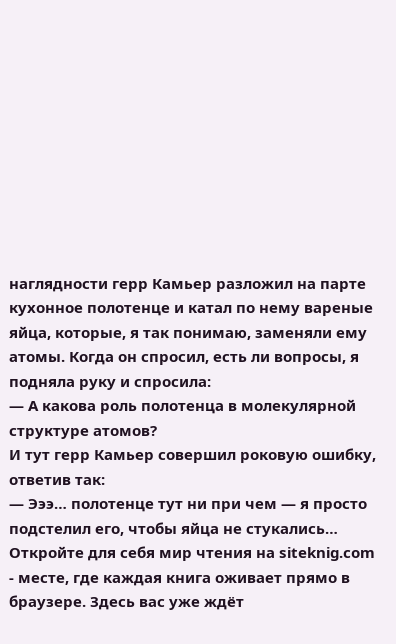наглядности герр Камьер разложил на парте кухонное полотенце и катал по нему вареные яйца, которые, я так понимаю, заменяли ему атомы. Когда он спросил, есть ли вопросы, я подняла руку и спросила:
— А какова роль полотенца в молекулярной структуре атомов?
И тут герр Камьер совершил роковую ошибку, ответив так:
— Эээ… полотенце тут ни при чем — я просто подстелил его, чтобы яйца не стукались…
Откройте для себя мир чтения на siteknig.com - месте, где каждая книга оживает прямо в браузере. Здесь вас уже ждёт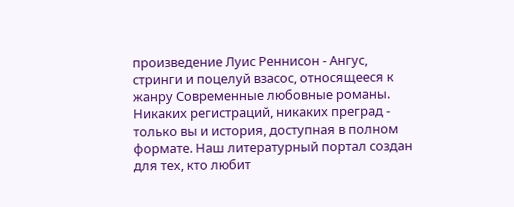произведение Луис Реннисон - Ангус, стринги и поцелуй взасос, относящееся к жанру Современные любовные романы. Никаких регистраций, никаких преград - только вы и история, доступная в полном формате. Наш литературный портал создан для тех, кто любит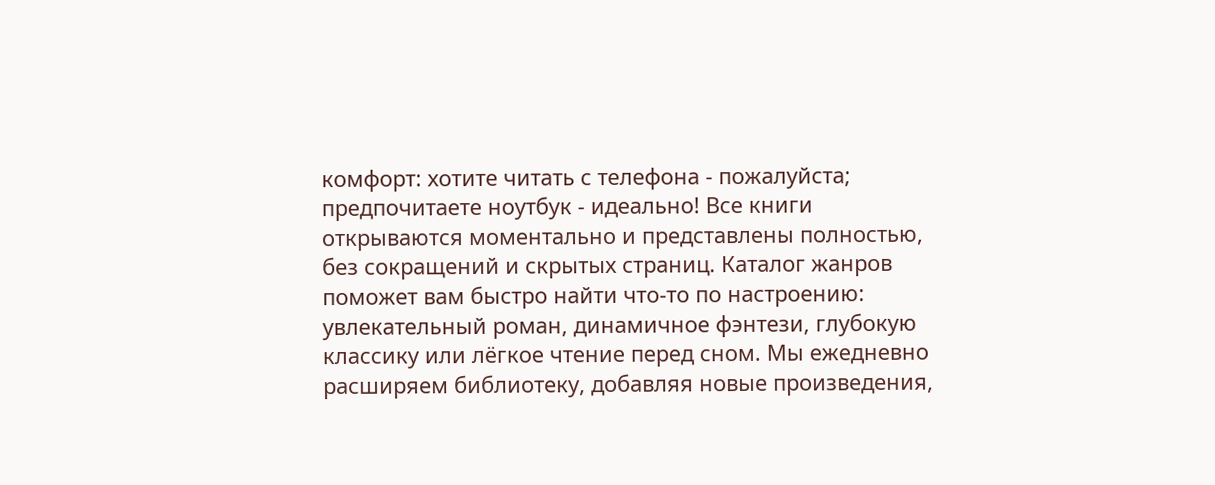комфорт: хотите читать с телефона - пожалуйста; предпочитаете ноутбук - идеально! Все книги открываются моментально и представлены полностью, без сокращений и скрытых страниц. Каталог жанров поможет вам быстро найти что-то по настроению: увлекательный роман, динамичное фэнтези, глубокую классику или лёгкое чтение перед сном. Мы ежедневно расширяем библиотеку, добавляя новые произведения,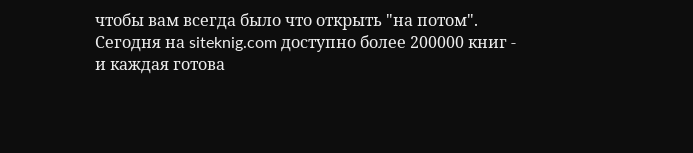чтобы вам всегда было что открыть "на потом". Сегодня на siteknig.com доступно более 200000 книг - и каждая готова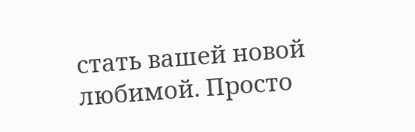стать вашей новой любимой. Просто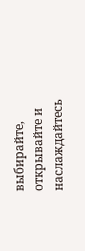выбирайте, открывайте и наслаждайтесь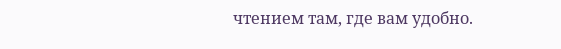чтением там, где вам удобно.